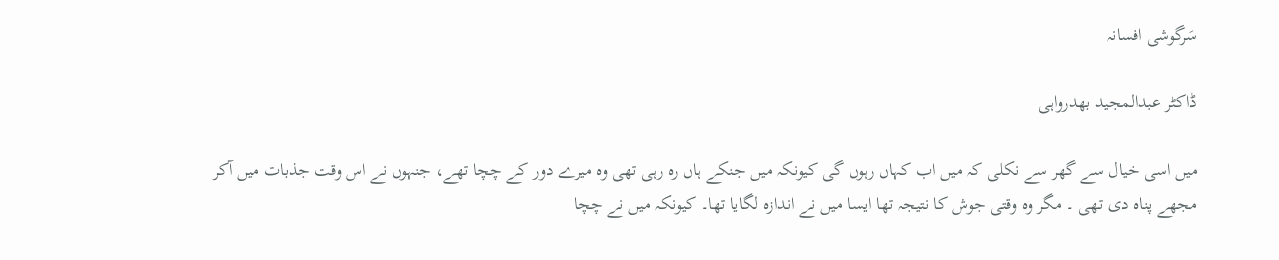سَرگوشی افسانہ

ڈاکٹر عبدالمجید بھدرواہی

میں اسی خیال سے گھر سے نکلی کہ میں اب کہاں رہوں گی کیونکہ میں جنکے ہاں رہ رہی تھی وہ میرے دور کے چچا تھے، جنہوں نے اس وقت جذبات میں آکر مجھے پناہ دی تھی ۔ مگر وہ وقتی جوش کا نتیجہ تھا ایسا میں نے اندازہ لگایا تھا۔ کیونکہ میں نے چچا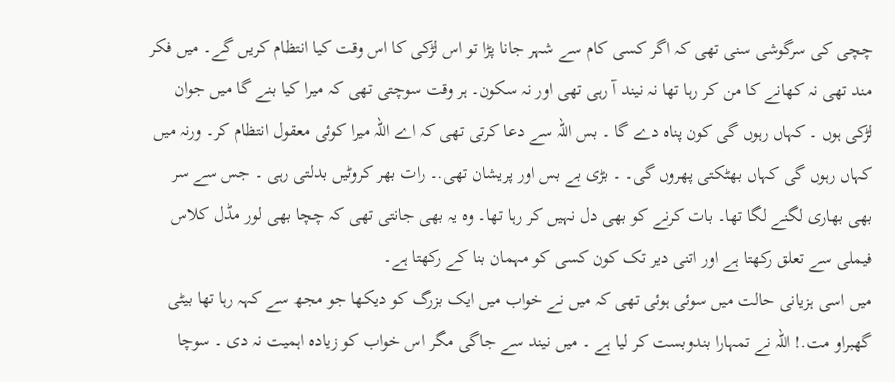چچی کی سرگوشی سنی تھی کہ اگر کسی کام سے شہر جانا پڑا تو اس لڑکی کا اس وقت کیا انتظام کریں گے۔ میں فکر مند تھی نہ کھانے کا من کر رہا تھا نہ نیند آ رہی تھی اور نہ سکون۔ ہر وقت سوچتی تھی کہ میرا کیا بنے گا میں جوان لڑکی ہوں ۔ کہاں رہوں گی کون پناہ دے گا ۔ بس اللہ سے دعا کرتی تھی کہ اے اللہ میرا کوئی معقول انتظام کر۔ ورنہ میں کہاں رہوں گی کہاں بھٹکتی پھروں گی۔ ۔ بڑی بے بس اور پریشان تھی.۔ رات بھر کروٹیں بدلتی رہی ۔ جس سے سر بھی بھاری لگنے لگا تھا۔ بات کرنے کو بھی دل نہیں کر رہا تھا۔ وہ یہ بھی جانتی تھی کہ چچا بھی لور مڈل کلاس فیملی سے تعلق رکھتا ہے اور اتنی دیر تک کون کسی کو مہمان بنا کے رکھتا ہے۔
میں اسی ہزیانی حالت میں سوئی ہوئی تھی کہ میں نے خواب میں ایک بزرگ کو دیکھا جو مجھ سے کہہ رہا تھا بیٹی گھبراو مت.! اللہ نے تمہارا بندوبست کر لیا ہے ۔ میں نیند سے جاگی مگر اس خواب کو زیادہ اہمیت نہ دی ۔ سوچا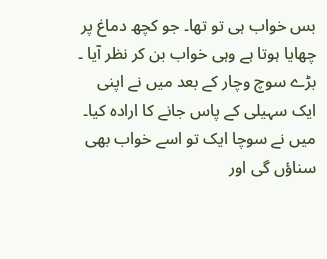بس خواب ہی تو تھا۔ جو کچھ دماغ پر چھایا ہوتا ہے وہی خواب بن کر نظر آیا ۔ بڑے سوچ وچار کے بعد میں نے اپنی ایک سہیلی کے پاس جانے کا ارادہ کیا۔ میں نے سوچا ایک تو اسے خواب بھی سناؤں گی اور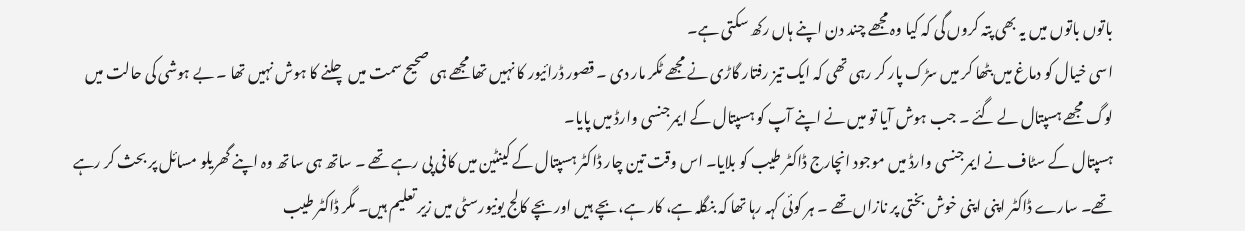باتوں باتوں میں یہ بھی پتہ کروں گی کہ کیا وہ مجھے چند دن اپنے ہاں رکھ سکتی ہے۔
اسی خیال کو دماغ میں بٹھا کر میں سڑک پار کر رہی تھی کہ ایک تیز رفتار گاڑی نے مجھے ٹکر مار دی ۔ قصور ڈرائیور کا نہیں تھا مجھے ہی صحیح سمت میں چلنے کا ہوش نہیں تھا ۔ بے ہوشی کی حالت میں لوگ مجھے ہسپتال لے گئے ۔ جب ہوش آیا تو میں نے اپنے آپ کو ہسپتال کے ایمرجنسی وارڈ میں پایا۔
ہسپتال کے سٹاف نے ایمرجنسی وارڈ میں موجود انچارج ڈاکٹر طیب کو بلایا۔ اس وقت تین چار ڈاکٹر ہسپتال کے کینٹین میں کافی پی رہے تھے ۔ ساتھ ہی ساتھ وہ اپنے گھریلو مسائل پر بحث کر رہے تھے۔ سارے ڈاکٹر اپنی اپنی خوش بختی پر نازاں تھے ۔ ہر کوئی کہہ رہا تھا کہ بنگلہ ہے، کار ہے، بچے ہیں اور بچے کالج یونیورسٹی میں زیر تعلیم ہیں۔ مگر ڈاکٹر طیب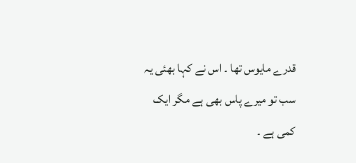قدرے مایوس تھا ۔ اس نے کہا بھئی یہ سب تو میرے پاس بھی ہے مگر ایک کمی ہے ۔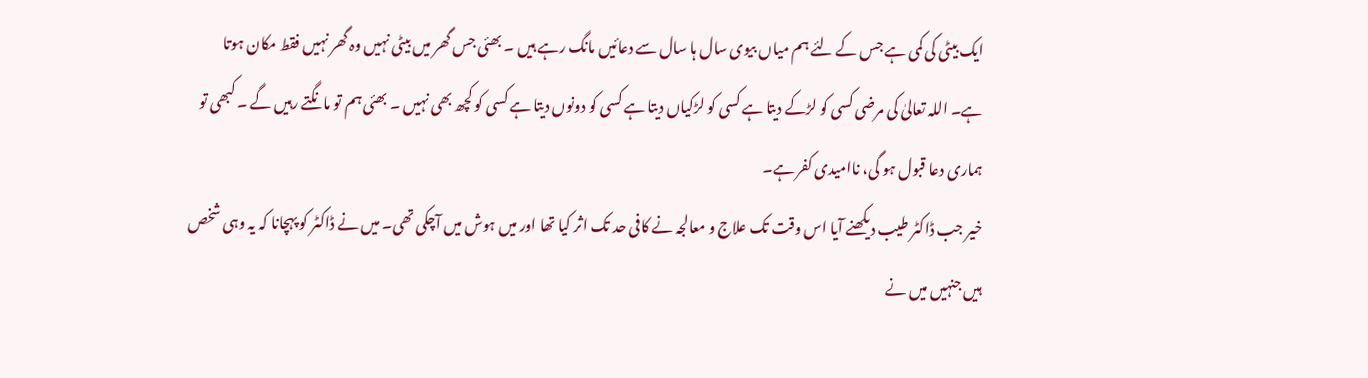ایک بیٹی کی کمی ہے جس کے لئے ہم میاں بیوی سال ہا سال سے دعائیں مانگ رہے ہیں ۔ بھئی جس گھر میں بیٹی نہیں وہ گھر نہیں فقط مکان ہوتا ہے۔ اللہ تعالیٰ کی مرضی کسی کو لڑکے دیتا ہے کسی کو لڑکیاں دیتا ہے کسی کو دونوں دیتا ہے کسی کو کچھ بھی نہیں ۔ بھئی ہم تو مانگتے رہیں گے ۔ کبھی تو ہماری دعا قبول ہو گی، ناامیدی کفر ہے۔
خیر جب ڈاکٹر طیب دیکھنے آیا اس وقت تک علاج و معالجہ نے کافی حد تک اثر کیا تھا اور میں ہوش میں آچکی تھی۔ میں نے ڈاکٹر کو پہچانا کہ یہ وہی شخص ہیں جنہیں میں نے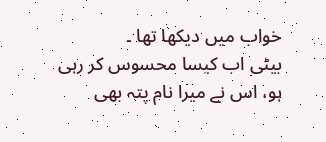خواب میں دیکھا تھا ۔
بیٹی اب کیسا محسوس کر رہی ہو، اس نے میرا نام پتہ بھی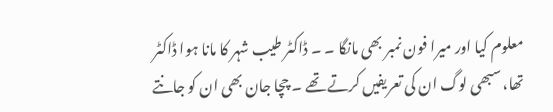معلوم کیا اور میرا فون نمبر بھی مانگا ۔ ۔ ڈاکٹر طیب شہر کا مانا ہوا ڈاکٹر تھا، سبھی لوگ ان کی تعریفیں کرتے تھے ۔ چچا جان بھی ان کو جانتے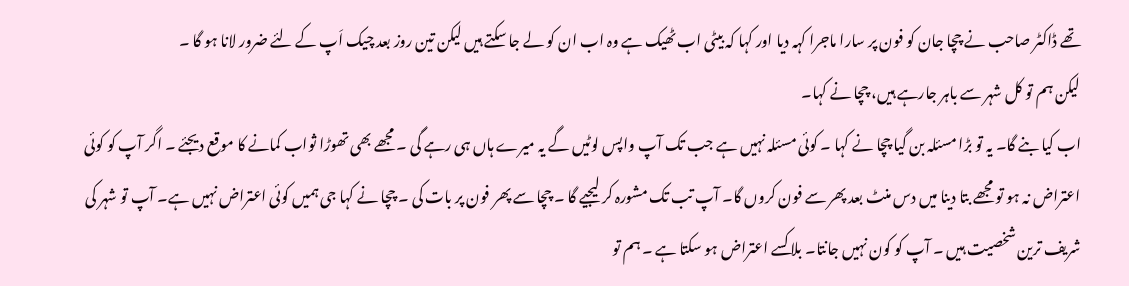تھے ڈاکٹر صاحب نے چچا جان کو فون پر سارا ماجرا کہہ دیا اور کہا کہ بیٹی اب ٹھیک ہے وہ اب ان کو لے جا سکتے ہیں لیکن تین روز بعد چیک اَپ کے لئے ضرور لانا ہو گا ۔
لیکن ہم تو کل شہر سے باہر جارہے ہیں، چچا نے کہا۔
اب کیا بنے گا۔ یہ تو بڑا مسئلہ بن گیا چچا نے کہا ۔ کوئی مسئلہ نہیں ہے جب تک آپ واپس لوٹیں گے یہ میرے ہاں ہی رہے گی ۔ مجھے بھی تھوڑا ثواب کمانے کا موقع دیجئے ۔ اگر آپ کو کوئی اعتراض نہ ہو تو مجھے بتا دینا میں دس منٹ بعد پھر سے فون کروں گا۔ آپ تب تک مشورہ کر لیجیے گا ۔ چچا سے پھر فون پر بات کی ۔ چچا نے کہا جی ہمیں کوئی اعتراض نہیں ہے۔ آپ تو شہر کی شریف ترین شخصیت ہیں ۔ آپ کو کون نہیں جانتا۔ بلا کسے اعتراض ہو سکتا ہے ۔ ہم تو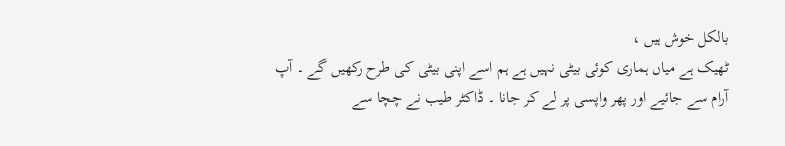بالکل خوش ہیں ،
ٹھیک ہے میاں ہماری کوئی بیٹی نہیں ہے ہم اسے اپنی بیٹی کی طرح رکھیں گے ۔ آپ آرام سے جائیے اور پھر واپسی پر لے کر جانا ۔ ڈاکٹر طیب نے چچا سے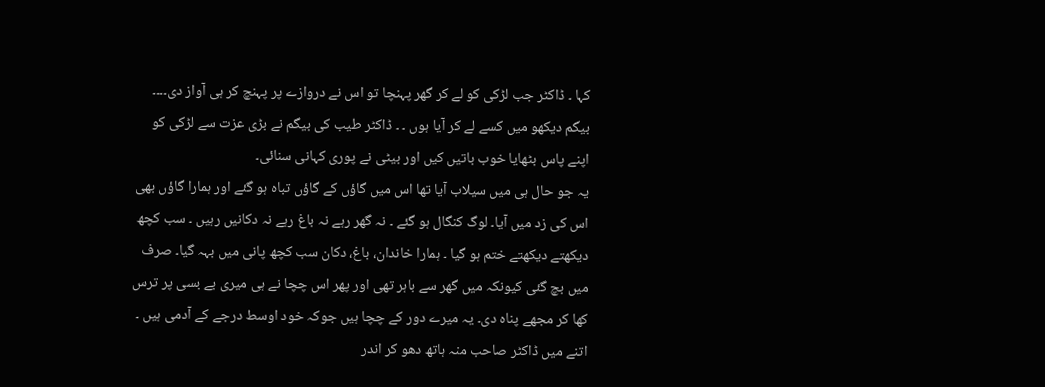کہا ۔ ڈاکٹر جب لڑکی کو لے کر گھر پہنچا تو اس نے دروازے پر پہنچ کر ہی آواز دی۔۔۔۔ بیگم دیکھو میں کسے لے کر آیا ہوں ۔ ۔ ڈاکٹر طیب کی بیگم نے بڑی عزت سے لڑکی کو اپنے پاس بٹھایا خوب باتیں کیں اور بیٹی نے پوری کہانی سنائی۔
یہ جو حال ہی میں سیلاب آیا تھا اس میں گاؤں کے گاؤں تباہ ہو گئے اور ہمارا گاؤں بھی اس کی زد میں آیا۔ لوگ کنگال ہو گئے ۔ نہ گھر رہے نہ باغ رہے نہ دکانیں رہیں ۔ سب کچھ دیکھتے دیکھتے ختم ہو گیا ۔ ہمارا خاندان، باغ، دکان سب کچھ پانی میں بہہ گیا۔ صرف میں بچ گئی کیونکہ میں گھر سے باہر تھی اور پھر اس چچا نے ہی میری بے بسی پر ترس کھا کر مجھے پناہ دی۔ یہ میرے دور کے چچا ہیں جوکہ خود اوسط درجے کے آدمی ہیں ۔
اتنے میں ڈاکٹر صاحب منہ ہاتھ دھو کر اندر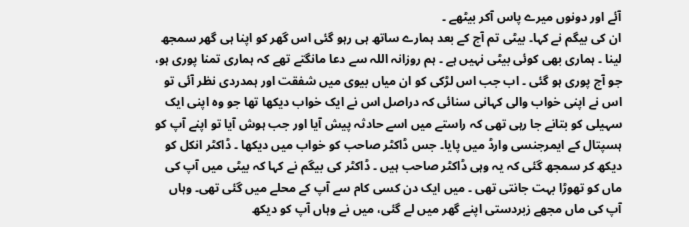آئے اور دونوں میرے پاس آکر بیٹھے ۔
ان کی بیگم نے کہا۔ بیٹی تم آج کے بعد ہمارے ساتھ ہی رہو گئی اس گھر کو اپنا ہی گھر سمجھ لینا ۔ ہماری بھی کوئی بیٹی نہیں ہے ۔ ہم روزانہ اللہ سے دعا مانگتے تھے کہ ہماری تمنا پوری ہو، جو آج پوری ہو گئی ۔ اب جب اس لڑکی کو ان میاں بیوی میں شفقت اور ہمدردی نظر آئی تو اس نے اپنی خواب والی کہانی سنائی کہ دراصل اس نے ایک خواب دیکھا تھا جو وہ اپنی ایک سہیلی کو بتانے جا رہی تھی کہ راستے میں اسے حادثہ پیش آیا اور جب ہوش آیا تو اپنے آپ کو ہسپتال کے ایمرجنسی وارڈ میں پایا۔ جس ڈاکٹر صاحب کو خواب میں دیکھا ۔ ڈاکٹر انکل کو دیکھ کر سمجھ گئی کہ یہ وہی ڈاکٹر صاحب ہیں ۔ ڈاکٹر کی بیگم نے کہا کہ بیٹی میں آپ کی ماں کو تھوڑا بہت جانتی تھی ۔ میں ایک دن کسی کام سے آپ کے محلے میں گئی تھی۔ وہاں آپ کی ماں مجھے زبردستی اپنے گھر میں لے گئی، میں نے وہاں آپ کو دیکھ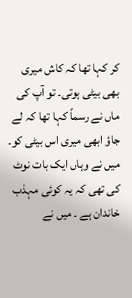کر کہا تھا کہ کاش میری بھی بیٹی ہوتی۔ تو آپ کی ماں نے رسماً کہا تھا کہ لے جاؤ ابھی میری اس بیٹی کو۔
میں نے وہاں ایک بات نوٹ کی تھی کہ یہ کوئی مہذب خاندان ہے ۔ میں نے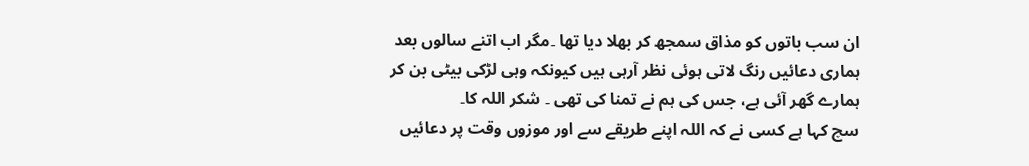ان سب باتوں کو مذاق سمجھ کر بھلا دیا تھا ۔مگر اب اتنے سالوں بعد ہماری دعائیں رنگ لاتی ہوئی نظر آرہی ہیں کیونکہ وہی لڑکی بیٹی بن کر ہمارے گھر آئی ہے، جس کی ہم نے تمنا کی تھی ۔ شکر اللہ کا۔
سچ کہا ہے کسی نے کہ اللہ اپنے طریقے سے اور موزوں وقت پر دعائیں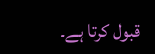قبول کرتا ہے۔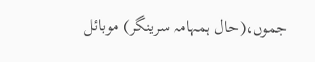جموں،(حال ہمہامہ سرینگر) موبائل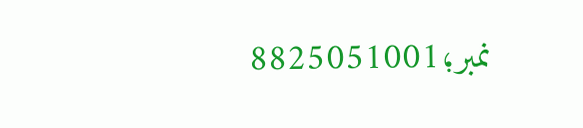نمبر؛8825051001